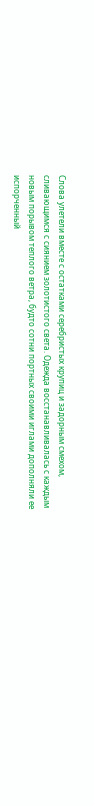Слова улетели вместе с остатками серебристых крупиц и задорным смехом, сливающимся с сиянием золотистого света. Одежда восстанавливалась с каждым новым порывом теплого ветра, будто сотни портных своими иглами дополняли ее испорченный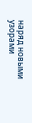наряд новыми узорами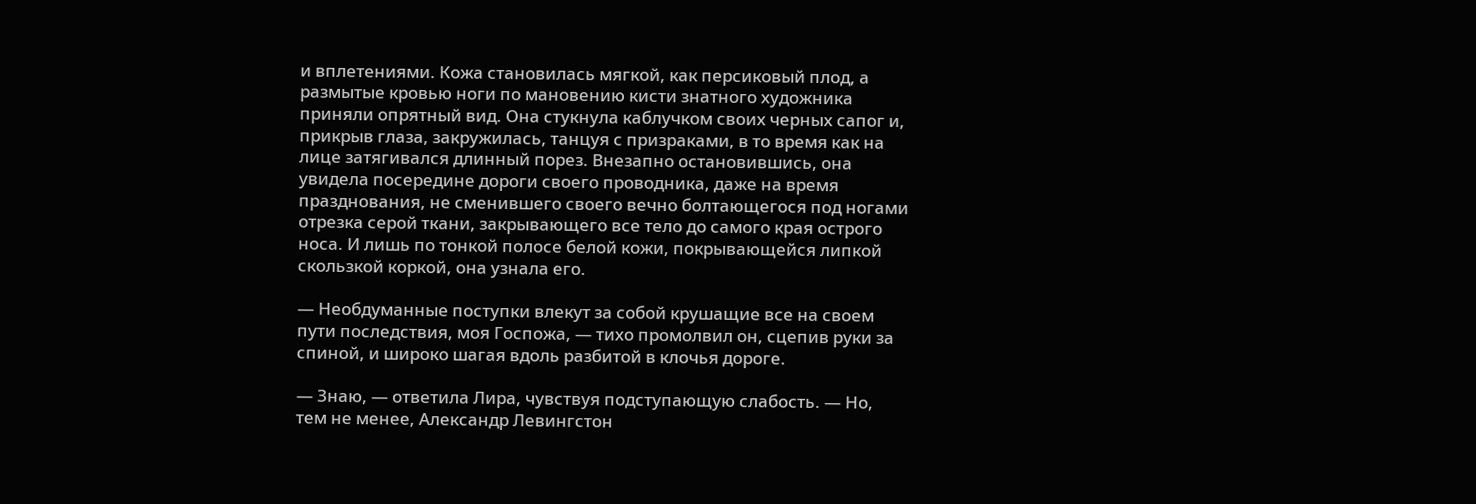и вплетениями. Кожа становилась мягкой, как персиковый плод, а размытые кровью ноги по мановению кисти знатного художника приняли опрятный вид. Она стукнула каблучком своих черных сапог и, прикрыв глаза, закружилась, танцуя с призраками, в то время как на лице затягивался длинный порез. Внезапно остановившись, она увидела посередине дороги своего проводника, даже на время празднования, не сменившего своего вечно болтающегося под ногами отрезка серой ткани, закрывающего все тело до самого края острого носа. И лишь по тонкой полосе белой кожи, покрывающейся липкой скользкой коркой, она узнала его.

— Необдуманные поступки влекут за собой крушащие все на своем пути последствия, моя Госпожа, — тихо промолвил он, сцепив руки за спиной, и широко шагая вдоль разбитой в клочья дороге.

— Знаю, — ответила Лира, чувствуя подступающую слабость. — Но, тем не менее, Александр Левингстон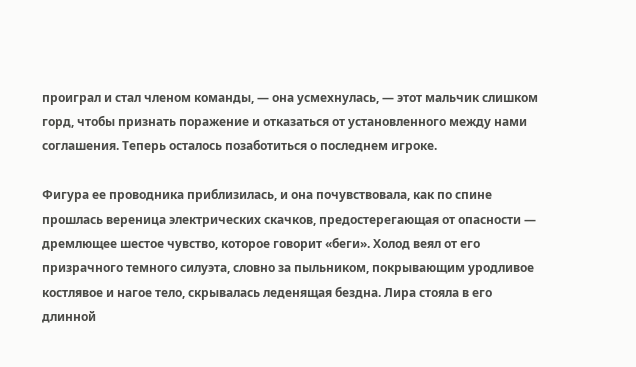проиграл и стал членом команды, — она усмехнулась, — этот мальчик слишком горд, чтобы признать поражение и отказаться от установленного между нами соглашения. Теперь осталось позаботиться о последнем игроке.

Фигура ее проводника приблизилась, и она почувствовала, как по спине прошлась вереница электрических скачков, предостерегающая от опасности — дремлющее шестое чувство, которое говорит «беги». Холод веял от его призрачного темного силуэта, словно за пыльником, покрывающим уродливое костлявое и нагое тело, скрывалась леденящая бездна. Лира стояла в его длинной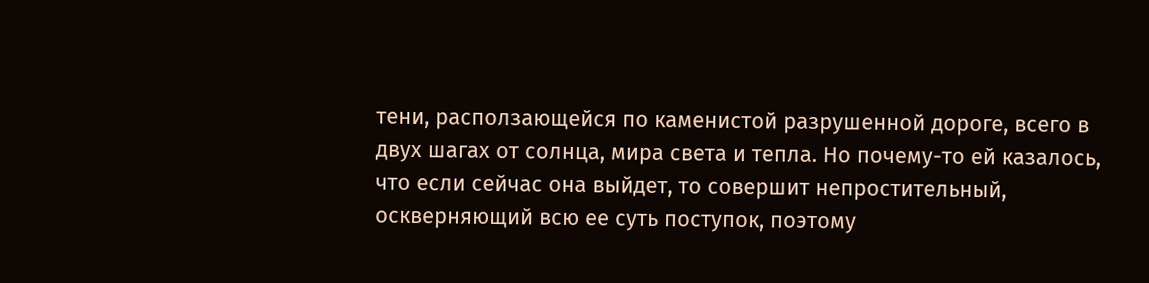тени, расползающейся по каменистой разрушенной дороге, всего в двух шагах от солнца, мира света и тепла. Но почему-то ей казалось, что если сейчас она выйдет, то совершит непростительный, оскверняющий всю ее суть поступок, поэтому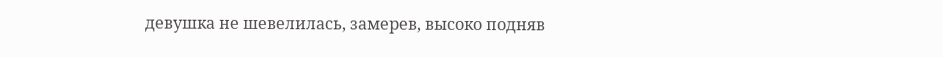девушка не шевелилась, замерев, высоко подняв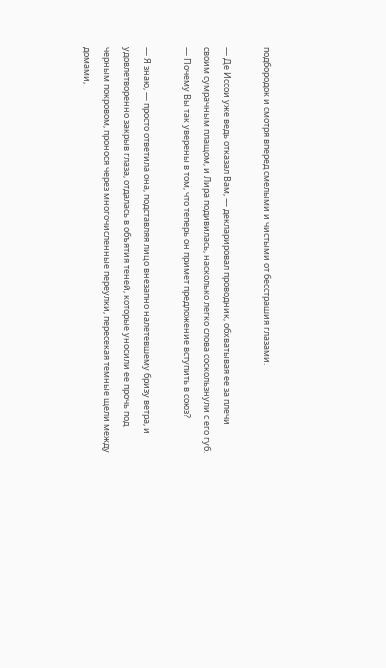подбородок и смотря вперед смелыми и чистыми от бесстрашия глазами.

— Де Иссои уже ведь отказал Вам, — декларировал проводник, обхватывая ее за плечи своим сумрачным плащом, и Лира подивилась, насколько легко слова соскользнули с его губ. — Почему Вы так уверены в том, что теперь он примет предложение вступить в союз?

— Я знаю, — просто ответила она, подставляя лицо внезапно налетевшему бризу ветра, и удовлетворенно закрыв глаза, отдалась в объятия теней, которые уносили ее прочь под черным покровом, пронося через многочисленные переулки, пересекая темные щели между домами,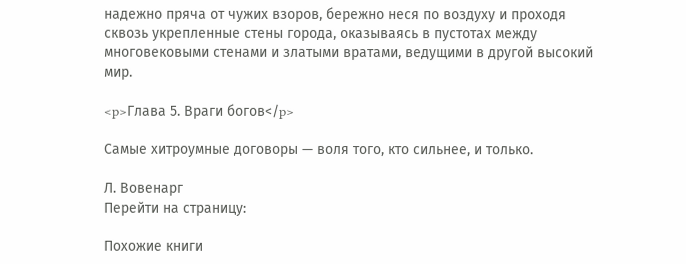надежно пряча от чужих взоров, бережно неся по воздуху и проходя сквозь укрепленные стены города, оказываясь в пустотах между многовековыми стенами и златыми вратами, ведущими в другой высокий мир.

<p>Глава 5. Враги богов</p>

Самые хитроумные договоры — воля того, кто сильнее, и только.

Л. Вовенарг
Перейти на страницу:

Похожие книги